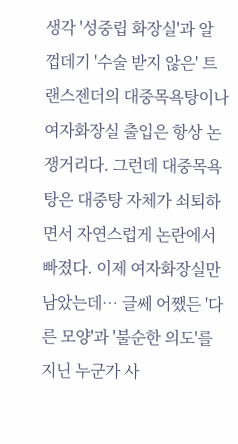생각 '성중립 화장실'과 알 껍데기 '수술 받지 않은' 트랜스젠더의 대중목욕탕이나 여자화장실 출입은 항상 논쟁거리다. 그런데 대중목욕탕은 대중탕 자체가 쇠퇴하면서 자연스럽게 논란에서 빠졌다. 이제 여자화장실만 남았는데… 글쎄 어쨌든 '다른 모양'과 '불순한 의도'를 지닌 누군가 사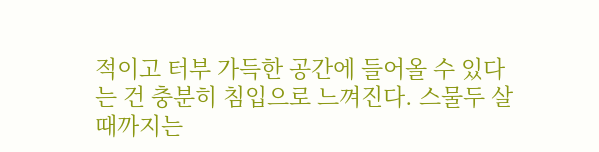적이고 터부 가득한 공간에 들어올 수 있다는 건 충분히 침입으로 느껴진다. 스물두 살 때까지는